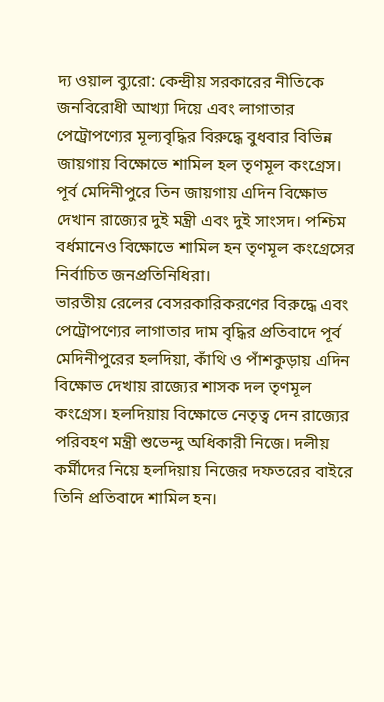দ্য ওয়াল ব্যুরো: কেন্দ্রীয় সরকারের নীতিকে জনবিরোধী আখ্যা দিয়ে এবং লাগাতার পেট্রোপণ্যের মূল্যবৃদ্ধির বিরুদ্ধে বুধবার বিভিন্ন জায়গায় বিক্ষোভে শামিল হল তৃণমূল কংগ্রেস। পূর্ব মেদিনীপুরে তিন জায়গায় এদিন বিক্ষোভ দেখান রাজ্যের দুই মন্ত্রী এবং দুই সাংসদ। পশ্চিম বর্ধমানেও বিক্ষোভে শামিল হন তৃণমূল কংগ্রেসের নির্বাচিত জনপ্রতিনিধিরা।
ভারতীয় রেলের বেসরকারিকরণের বিরুদ্ধে এবং পেট্রোপণ্যের লাগাতার দাম বৃদ্ধির প্রতিবাদে পূর্ব মেদিনীপুরের হলদিয়া, কাঁথি ও পাঁশকুড়ায় এদিন বিক্ষোভ দেখায় রাজ্যের শাসক দল তৃণমূল কংগ্রেস। হলদিয়ায় বিক্ষোভে নেতৃত্ব দেন রাজ্যের পরিবহণ মন্ত্রী শুভেন্দু অধিকারী নিজে। দলীয় কর্মীদের নিয়ে হলদিয়ায় নিজের দফতরের বাইরে তিনি প্রতিবাদে শামিল হন।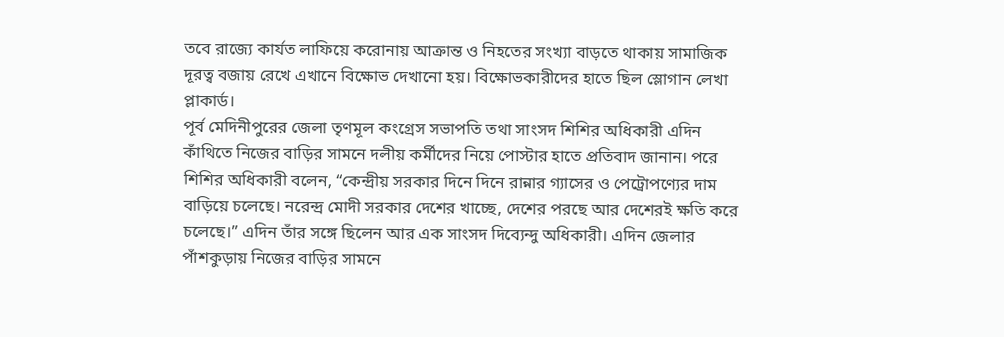তবে রাজ্যে কার্যত লাফিয়ে করোনায় আক্রান্ত ও নিহতের সংখ্যা বাড়তে থাকায় সামাজিক দূরত্ব বজায় রেখে এখানে বিক্ষোভ দেখানো হয়। বিক্ষোভকারীদের হাতে ছিল স্লোগান লেখা প্লাকার্ড।
পূর্ব মেদিনীপুরের জেলা তৃণমূল কংগ্রেস সভাপতি তথা সাংসদ শিশির অধিকারী এদিন কাঁথিতে নিজের বাড়ির সামনে দলীয় কর্মীদের নিয়ে পোস্টার হাতে প্রতিবাদ জানান। পরে শিশির অধিকারী বলেন, “কেন্দ্রীয় সরকার দিনে দিনে রান্নার গ্যাসের ও পেট্রোপণ্যের দাম বাড়িয়ে চলেছে। নরেন্দ্র মোদী সরকার দেশের খাচ্ছে, দেশের পরছে আর দেশেরই ক্ষতি করে চলেছে।” এদিন তাঁর সঙ্গে ছিলেন আর এক সাংসদ দিব্যেন্দু অধিকারী। এদিন জেলার পাঁশকুড়ায় নিজের বাড়ির সামনে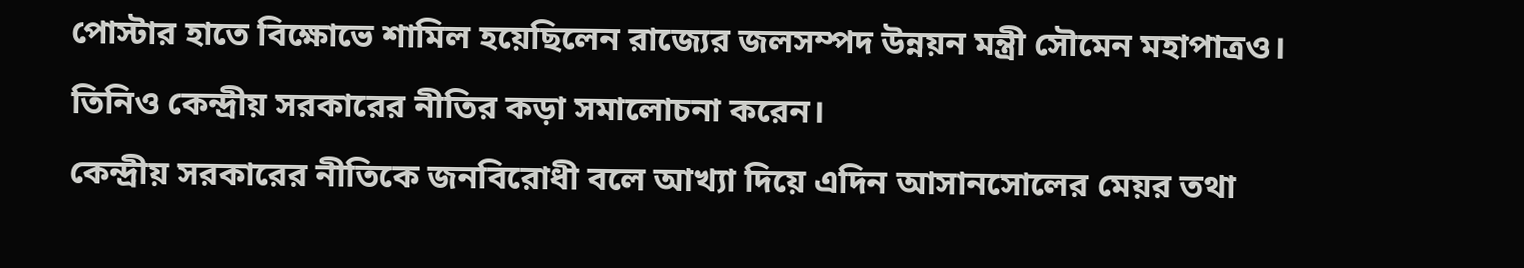পোস্টার হাতে বিক্ষোভে শামিল হয়েছিলেন রাজ্যের জলসম্পদ উন্নয়ন মন্ত্রী সৌমেন মহাপাত্রও। তিনিও কেন্দ্রীয় সরকারের নীতির কড়া সমালোচনা করেন।
কেন্দ্রীয় সরকারের নীতিকে জনবিরোধী বলে আখ্যা দিয়ে এদিন আসানসোলের মেয়র তথা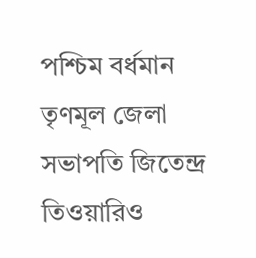পশ্চিম বর্ধমান তৃণমূল জেলা সভাপতি জিতেন্দ্র তিওয়ারিও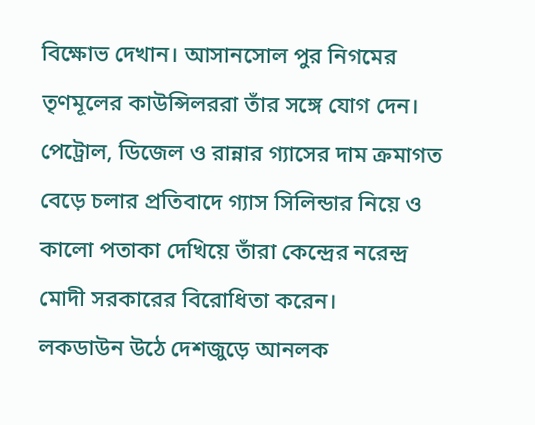বিক্ষোভ দেখান। আসানসোল পুর নিগমের তৃণমূলের কাউন্সিলররা তাঁর সঙ্গে যোগ দেন। পেট্রোল, ডিজেল ও রান্নার গ্যাসের দাম ক্রমাগত বেড়ে চলার প্রতিবাদে গ্যাস সিলিন্ডার নিয়ে ও কালো পতাকা দেখিয়ে তাঁরা কেন্দ্রের নরেন্দ্র মোদী সরকারের বিরোধিতা করেন।
লকডাউন উঠে দেশজুড়ে আনলক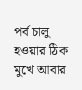পর্ব চালু হওয়ার ঠিক মুখে আবার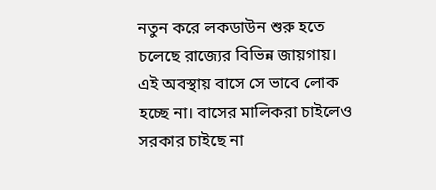নতুন করে লকডাউন শুরু হতে চলেছে রাজ্যের বিভিন্ন জায়গায়। এই অবস্থায় বাসে সে ভাবে লোক হচ্ছে না। বাসের মালিকরা চাইলেও সরকার চাইছে না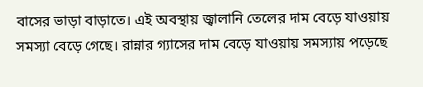বাসের ভাড়া বাড়াতে। এই অবস্থায় জ্বালানি তেলের দাম বেড়ে যাওয়ায় সমস্যা বেড়ে গেছে। রান্নার গ্যাসের দাম বেড়ে যাওয়ায় সমস্যায় পড়েছে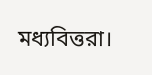মধ্যবিত্তরা।